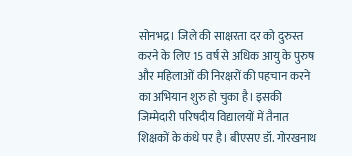सोनभद्र। जिले की साक्षरता दर को दुरुस्त करने के लिए 15 वर्ष से अधिक आयु के पुरुष और महिलाओं की निरक्षरों की पहचान करने का अभियान शुरु हो चुका है। इसकी जिम्मेदारी परिषदीय विद्यालयों में तैनात शिक्षकों के कंधे पर है। बीएसए डॉ. गोरखनाथ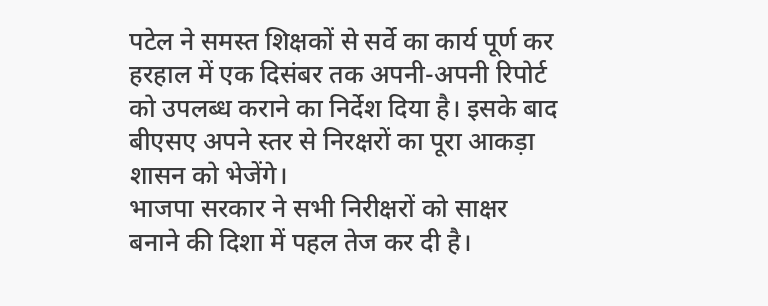पटेल ने समस्त शिक्षकों से सर्वे का कार्य पूर्ण कर हरहाल में एक दिसंबर तक अपनी-अपनी रिपोर्ट को उपलब्ध कराने का निर्देश दिया है। इसके बाद बीएसए अपने स्तर से निरक्षरों का पूरा आकड़ा शासन को भेजेंगे।
भाजपा सरकार ने सभी निरीक्षरों को साक्षर बनाने की दिशा में पहल तेज कर दी है।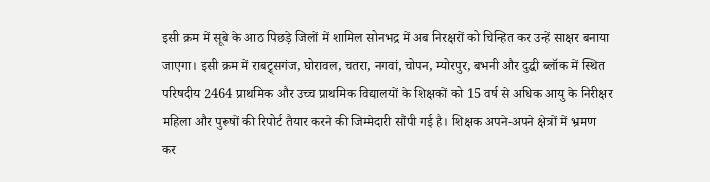इसी क्रम में सूबे के आठ पिछड़े जिलों में शामिल सोनभद्र में अब निरक्षरों को चिन्हित कर उन्हें साक्षर बनाया जाएगा। इसी क्रम में राबट्र्सगंज, घोरावल, चतरा, नगवां, चोपन, म्योरपुर, बभनी और दुद्धी ब्लॉक में स्थित परिषदीय 2464 प्राथमिक और उच्च प्राथमिक विद्यालयों के शिक्षकों को 15 वर्ष से अधिक आयु के निरीक्षर महिला और पुरूषों की रिपोर्ट तैयार करने की जिम्मेदारी सौंपी गई है। शिक्षक अपने-अपने क्षेत्रों में भ्रमण कर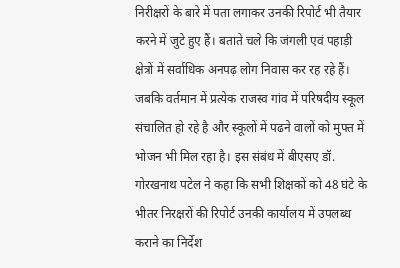निरीक्षरों के बारे में पता लगाकर उनकी रिपोर्ट भी तैयार करने में जुटे हुए हैं। बताते चले कि जंगली एवं पहाड़ी क्षेत्रों में सर्वाधिक अनपढ़ लोग निवास कर रह रहे हैं।
जबकि वर्तमान में प्रत्येक राजस्व गांव में परिषदीय स्कूल संचालित हो रहे है और स्कूलों में पढने वालों को मुफ्त में भोजन भी मिल रहा है। इस संबंध में बीएसए डॉ. गोरखनाथ पटेल ने कहा कि सभी शिक्षकों को 48 घंटे के भीतर निरक्षरों की रिपोर्ट उनकी कार्यालय में उपलब्ध कराने का निर्देश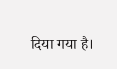दिया गया है।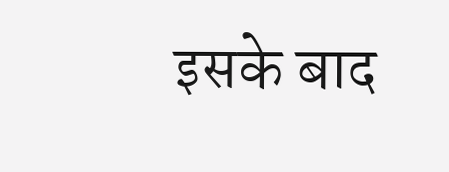इसके बाद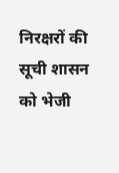निरक्षरों की सूची शासन को भेजी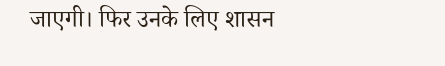जाएगी। फिर उनके लिए शासन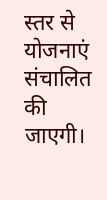स्तर से योजनाएं संचालित की जाएगी।